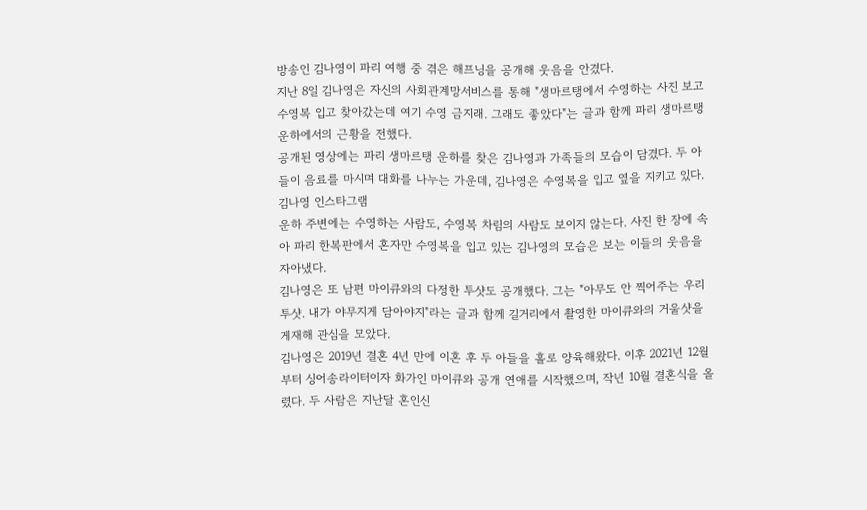방송인 김나영이 파리 여행 중 겪은 해프닝을 공개해 웃음을 안겼다.
지난 8일 김나영은 자신의 사회관계망서비스를 통해 "생마르탱에서 수영하는 사진 보고 수영복 입고 찾아갔는데 여기 수영 금지래. 그래도 좋았다"는 글과 함께 파리 생마르탱 운하에서의 근황을 전했다.
공개된 영상에는 파리 생마르탱 운하를 찾은 김나영과 가족들의 모습이 담겼다. 두 아들이 음료를 마시며 대화를 나누는 가운데, 김나영은 수영복을 입고 옆을 지키고 있다.
김나영 인스타그램
운하 주변에는 수영하는 사람도, 수영복 차림의 사람도 보이지 않는다. 사진 한 장에 속아 파리 한복판에서 혼자만 수영복을 입고 있는 김나영의 모습은 보는 이들의 웃음을 자아냈다.
김나영은 또 남편 마이큐와의 다정한 투샷도 공개했다. 그는 "아무도 안 찍어주는 우리 투샷. 내가 야무지게 담아야지"라는 글과 함께 길거리에서 촬영한 마이큐와의 거울샷을 게재해 관심을 모았다.
김나영은 2019년 결혼 4년 만에 이혼 후 두 아들을 홀로 양육해왔다. 이후 2021년 12월부터 싱어송라이터이자 화가인 마이큐와 공개 연애를 시작했으며, 작년 10월 결혼식을 올렸다. 두 사람은 지난달 혼인신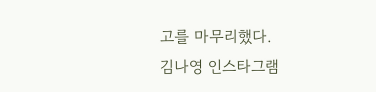고를 마무리했다.
김나영 인스타그램